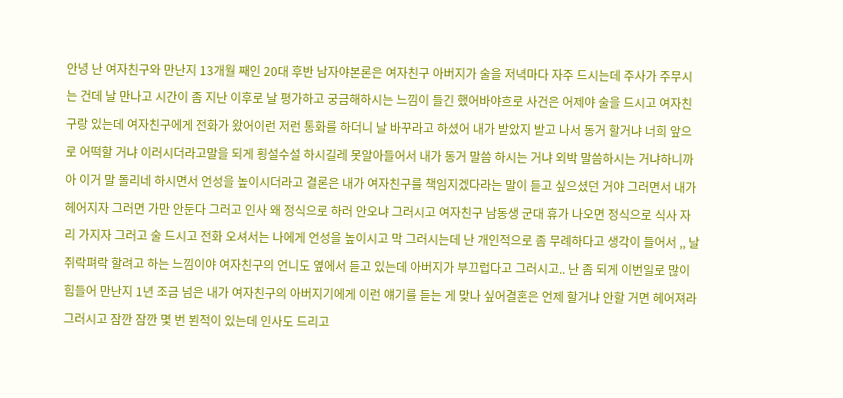안녕 난 여자친구와 만난지 13개월 째인 20대 후반 남자야본론은 여자친구 아버지가 술을 저녁마다 자주 드시는데 주사가 주무시는 건데 날 만나고 시간이 좀 지난 이후로 날 평가하고 궁금해하시는 느낌이 들긴 했어바야흐로 사건은 어제야 술을 드시고 여자친구랑 있는데 여자친구에게 전화가 왔어이런 저런 통화를 하더니 날 바꾸라고 하셨어 내가 받았지 받고 나서 동거 할거냐 너희 앞으로 어떡할 거냐 이러시더라고말을 되게 횡설수설 하시길레 못알아들어서 내가 동거 말씀 하시는 거냐 외박 말씀하시는 거냐하니까 아 이거 말 돌리네 하시면서 언성을 높이시더라고 결론은 내가 여자친구를 책임지겠다라는 말이 듣고 싶으셨던 거야 그러면서 내가 헤어지자 그러면 가만 안둔다 그러고 인사 왜 정식으로 하러 안오냐 그러시고 여자친구 남동생 군대 휴가 나오면 정식으로 식사 자리 가지자 그러고 술 드시고 전화 오셔서는 나에게 언성을 높이시고 막 그러시는데 난 개인적으로 좀 무례하다고 생각이 들어서 ,, 날 쥐락펴락 할려고 하는 느낌이야 여자친구의 언니도 옆에서 듣고 있는데 아버지가 부끄럽다고 그러시고.. 난 좀 되게 이번일로 많이 힘들어 만난지 1년 조금 넘은 내가 여자친구의 아버지기에게 이런 얘기를 듣는 게 맞나 싶어결혼은 언제 할거냐 안할 거면 헤어져라 그러시고 잠깐 잠깐 몇 번 뵌적이 있는데 인사도 드리고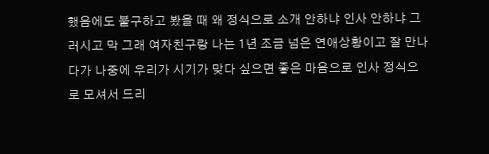했음에도 불구하고 봤을 때 왜 정식으로 소개 안하냐 인사 안하냐 그러시고 막 그래 여자친구랑 나는 1년 조금 넘은 연애상황이고 잘 만나다가 나중에 우리가 시기가 맞다 싶으면 좋은 마음으로 인사 정식으로 모셔서 드리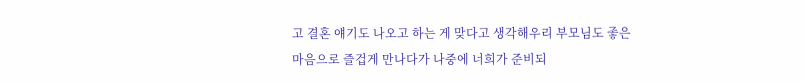고 결혼 얘기도 나오고 하는 게 맞다고 생각해우리 부모님도 좋은 마음으로 즐겁게 만나다가 나중에 너희가 준비되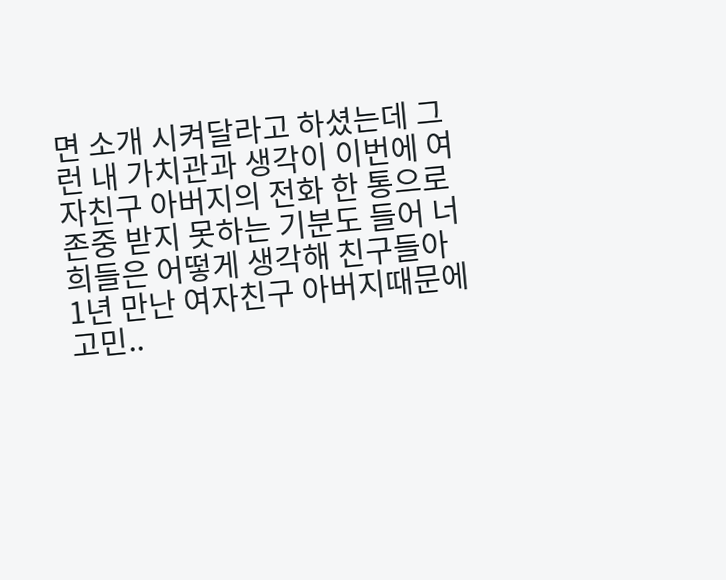면 소개 시켜달라고 하셨는데 그런 내 가치관과 생각이 이번에 여자친구 아버지의 전화 한 통으로 존중 받지 못하는 기분도 들어 너희들은 어떻게 생각해 친구들아
1년 만난 여자친구 아버지때문에 고민..